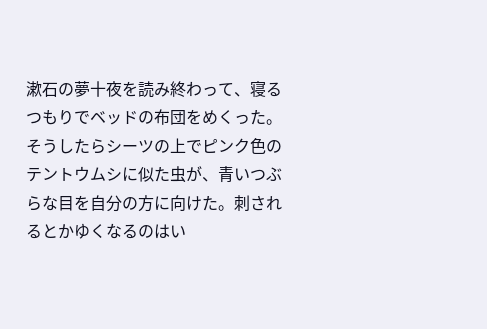漱石の夢十夜を読み終わって、寝るつもりでベッドの布団をめくった。そうしたらシーツの上でピンク色のテントウムシに似た虫が、青いつぶらな目を自分の方に向けた。刺されるとかゆくなるのはい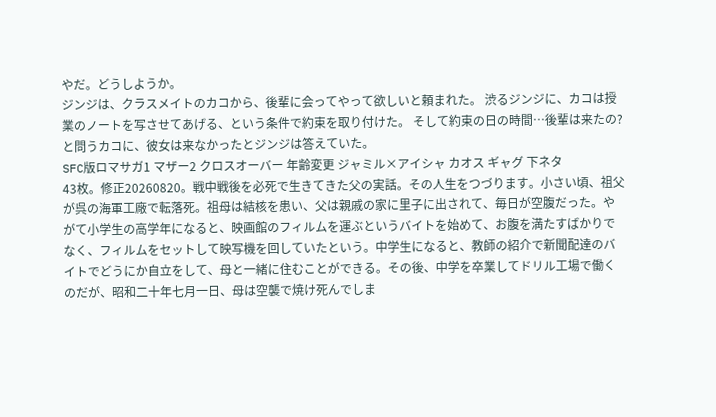やだ。どうしようか。
ジンジは、クラスメイトのカコから、後輩に会ってやって欲しいと頼まれた。 渋るジンジに、カコは授業のノートを写させてあげる、という条件で約束を取り付けた。 そして約束の日の時間…後輩は来たの?と問うカコに、彼女は来なかったとジンジは答えていた。
SFC版ロマサガ1 マザー2 クロスオーバー 年齢変更 ジャミル×アイシャ カオス ギャグ 下ネタ
43枚。修正20260820。戦中戦後を必死で生きてきた父の実話。その人生をつづります。小さい頃、祖父が呉の海軍工廠で転落死。祖母は結核を患い、父は親戚の家に里子に出されて、毎日が空腹だった。やがて小学生の高学年になると、映画館のフィルムを運ぶというバイトを始めて、お腹を満たすばかりでなく、フィルムをセットして映写機を回していたという。中学生になると、教師の紹介で新聞配達のバイトでどうにか自立をして、母と一緒に住むことができる。その後、中学を卒業してドリル工場で働くのだが、昭和二十年七月一日、母は空襲で焼け死んでしま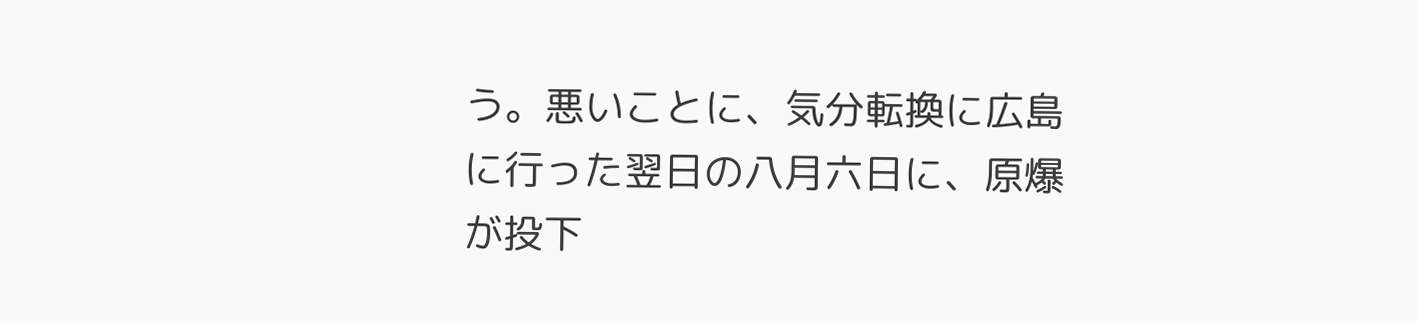う。悪いことに、気分転換に広島に行った翌日の八月六日に、原爆が投下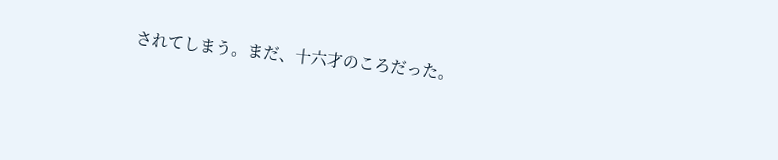されてしまう。まだ、十六才のころだった。